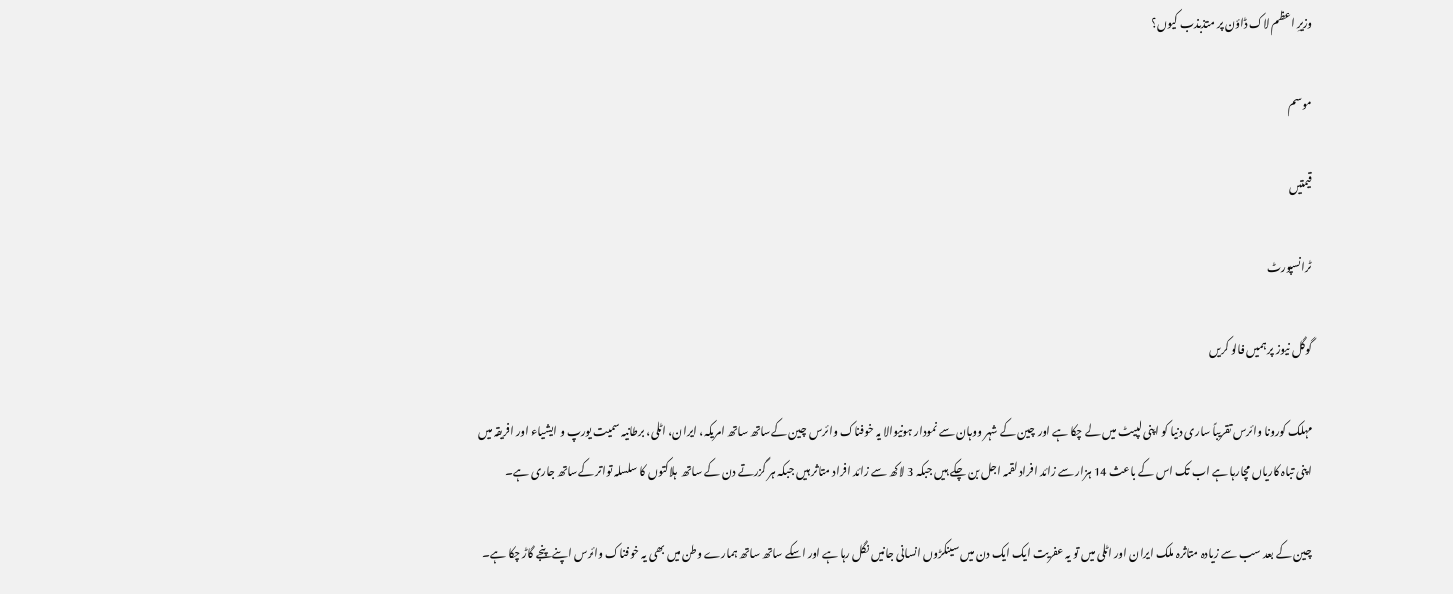وزیرِ اعظم لاک ڈاؤن پر متذبذب کیوں؟

موسم

قیمتیں

ٹرانسپورٹ

گوگل نیوز پر ہمیں فالو کریں

مہلک کورونا وائرس تقریباً ساری دنیا کو اپنی لپیٹ میں لے چکا ہے اور چین کے شہر ووہان سے نمودار ہونیوالا یہ خوفناک وائرس چین کےساتھ ساتھ امریکہ، ایران، اٹلی، برطانیہ سمیت یورپ و ایشیاء اور افریقہ میں اپنی تباہ کاریاں مچارہا ہے اب تک اس کے باعث 14 ہزار سے زائد افراد لقمہ اجل بن چکے ہیں جبکہ 3 لاکھ سے زائد افراد متاثر ہیں جبکہ ہر گزرتے دن کے ساتھ  ہلاکتوں کا سلسلہ تواتر کےساتھ جاری ہے۔

چین کے بعد سب سے زیادہ متاثرہ ملک ایران اور اٹلی میں تو یہ عفریت ایک ایک دن میں سینکڑوں انسانی جانیں نگل رہا ہے اور اسکے ساتھ ساتھ ہمارے وطن میں بھی یہ خوفناک وائرس اپنے پنجے گاڑ چکا ہے۔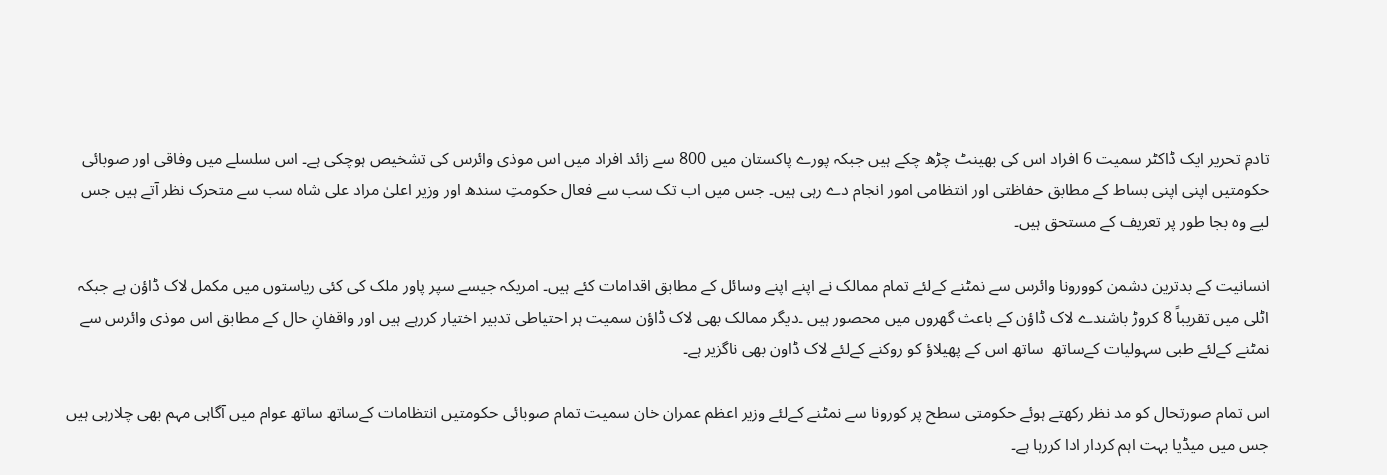تادمِ تحریر ایک ڈاکٹر سمیت 6 افراد اس کی بھینٹ چڑھ چکے ہیں جبکہ پورے پاکستان میں 800 سے زائد افراد میں اس موذی وائرس کی تشخیص ہوچکی ہے۔ اس سلسلے میں وفاقی اور صوبائی حکومتیں اپنی اپنی بساط کے مطابق حفاظتی اور انتظامی امور انجام دے رہی ہیں۔ جس میں اب تک سب سے فعال حکومتِ سندھ اور وزیر اعلیٰ مراد علی شاہ سب سے متحرک نظر آتے ہیں جس لیے وہ بجا طور پر تعریف کے مستحق ہیں۔

انسانیت کے بدترین دشمن کوورونا وائرس سے نمٹنے کےلئے تمام ممالک نے اپنے اپنے وسائل کے مطابق اقدامات کئے ہیں۔ امریکہ جیسے سپر پاور ملک کی کئی ریاستوں میں مکمل لاک ڈاؤن ہے جبکہ اٹلی میں تقریباً 8 کروڑ باشندے لاک ڈاؤن کے باعث گھروں میں محصور ہیں ۔دیگر ممالک بھی لاک ڈاؤن سمیت ہر احتیاطی تدبیر اختیار کررہے ہیں اور واقفانِ حال کے مطابق اس موذی وائرس سے نمٹنے کےلئے طبی سہولیات کےساتھ  ساتھ اس کے پھیلاؤ کو روکنے کےلئے لاک ڈاون بھی ناگزیر ہے۔

اس تمام صورتحال کو مد نظر رکھتے ہوئے حکومتی سطح پر کورونا سے نمٹنے کےلئے وزیر اعظم عمران خان سمیت تمام صوبائی حکومتیں انتظامات کےساتھ ساتھ عوام میں آگاہی مہم بھی چلارہی ہیں جس میں میڈیا بہت اہم کردار ادا کررہا ہے۔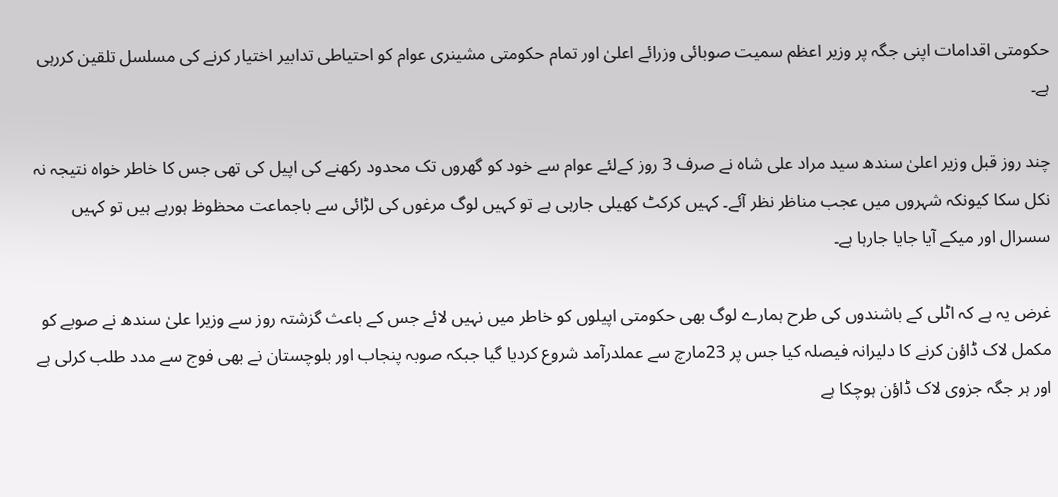حکومتی اقدامات اپنی جگہ پر وزیر اعظم سمیت صوبائی وزرائے اعلیٰ اور تمام حکومتی مشینری عوام کو احتیاطی تدابیر اختیار کرنے کی مسلسل تلقین کررہی ہے۔

چند روز قبل وزیر اعلیٰ سندھ سید مراد علی شاہ نے صرف 3 روز کےلئے عوام سے خود کو گھروں تک محدود رکھنے کی اپیل کی تھی جس کا خاطر خواہ نتیجہ نہ نکل سکا کیونکہ شہروں میں عجب مناظر نظر آئے۔ کہیں کرکٹ کھیلی جارہی ہے تو کہیں لوگ مرغوں کی لڑائی سے باجماعت محظوظ ہورہے ہیں تو کہیں سسرال اور میکے آیا جایا جارہا ہے۔

غرض یہ ہے کہ اٹلی کے باشندوں کی طرح ہمارے لوگ بھی حکومتی اپیلوں کو خاطر میں نہیں لائے جس کے باعث گزشتہ روز سے وزیرا علیٰ سندھ نے صوبے کو مکمل لاک ڈاؤن کرنے کا دلیرانہ فیصلہ کیا جس پر 23مارچ سے عملدرآمد شروع کردیا گیا جبکہ صوبہ پنجاب اور بلوچستان نے بھی فوج سے مدد طلب کرلی ہے اور ہر جگہ جزوی لاک ڈاؤن ہوچکا ہے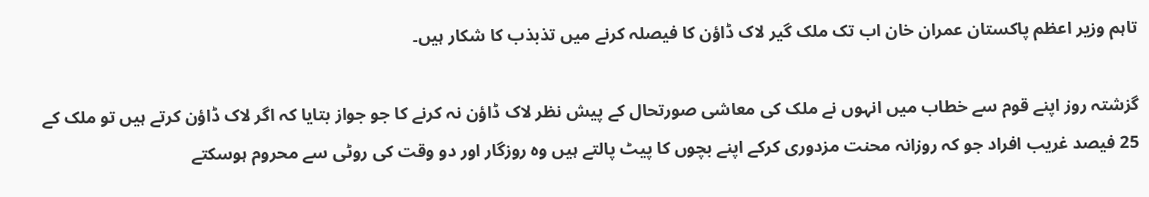تاہم وزیر اعظم پاکستان عمران خان اب تک ملک گیر لاک ڈاؤن کا فیصلہ کرنے میں تذبذب کا شکار ہیں۔

گزشتہ روز اپنے قوم سے خطاب میں انہوں نے ملک کی معاشی صورتحال کے پیش نظر لاک ڈاؤن نہ کرنے کا جو جواز بتایا کہ اگر لاک ڈاؤن کرتے ہیں تو ملک کے 25 فیصد غریب افراد جو کہ روزانہ محنت مزدوری کرکے اپنے بچوں کا پیٹ پالتے ہیں وہ روزگار اور دو وقت کی روٹی سے محروم ہوسکتے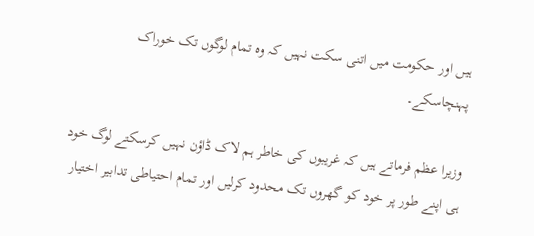ہیں اور حکومت میں اتنی سکت نہیں کہ وہ تمام لوگوں تک خوراک پہنچاسکے۔

وزیرا عظم فرماتے ہیں کہ غریبوں کی خاطر ہم لاک ڈاؤن نہیں کرسکتے لوگ خود ہی اپنے طور پر خود کو گھروں تک محدود کرلیں اور تمام احتیاطی تدابیر اختیار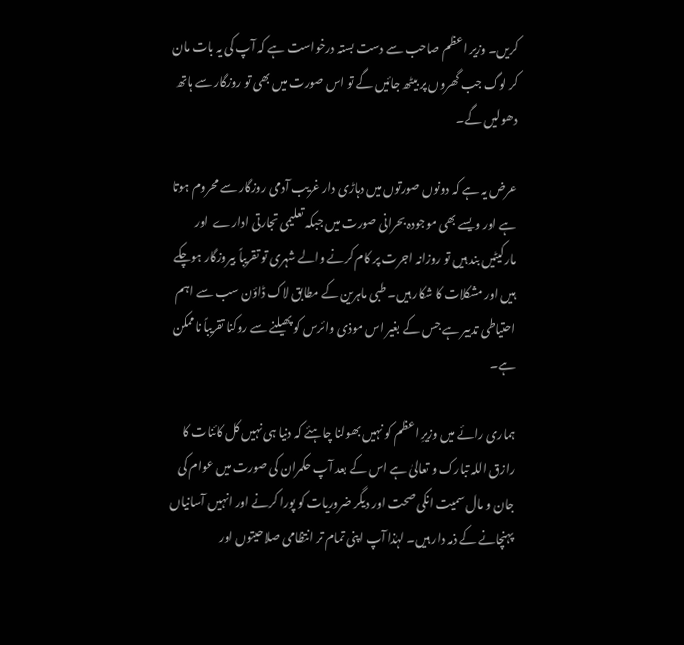کریں۔ وزیر اعظم صاحب سے دست بستہ درخواست ہے کہ آپ کی یہ بات مان کر لوگ جب گھروں پر بیٹھ جائیں گے تو اس صورت میں بھی تو روزگار سے ہاتھ دھولیں گے۔

عرض یہ ہے کہ دونوں صورتوں میں دہاڑی دار غریب آدمی روزگار سے محروم ہوتا ہے اور ویسے بھی موجودہ بحرانی صورت میں جبکہ تعلیمی تجارتی ادارے  اور مارکیٹیں بند ہیں تو روزانہ اجرت پر کام کرنے والے شہری تو تقریباً بیروزگار ہوچکے ہیں اور مشکلات کا شکار ہیں۔ طبی ماہرین کے مطابق لاک ڈاؤن سب سے اہم احتیاطی تدبیر ہے جس کے بغیر اس موذی وائرس کو پھیلنے سے روکنا تقریباً ناممکن ہے۔

ہماری رائے میں وزیرِ اعظم کو نہیں بھولنا چاہئے کہ دنیا ہی نہیں کل کائنات کا رازق اللہ تبارک و تعالیٰ ہے اس کے بعد آپ حکمران کی صورت میں عوام کی جان و مال سمیت انکی صحت اور دیگر ضروریات کو پورا کرنے اور انہیں آسانیاں پہنچانے کے ذمہ دار ہیں۔ لہٰذا آپ اپنی تمام تر انتظامی صلاحیتوں اور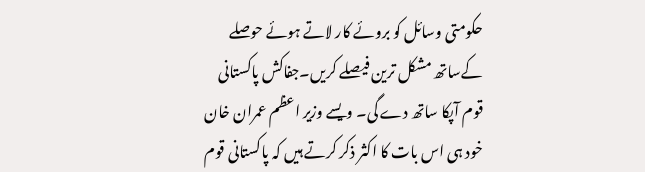حکومتی وسائل کو بروئے کار لاتے ہوئے حوصلے کےساتھ مشکل ترین فیصلے کریں۔جفاکش پاکستانی قوم آپکا ساتھ دے گی۔ ویسے وزیر اعظم عمران خان خود ہی اس بات کا اکثر ذکر کرتے ہیں کہ پاکستانی قوم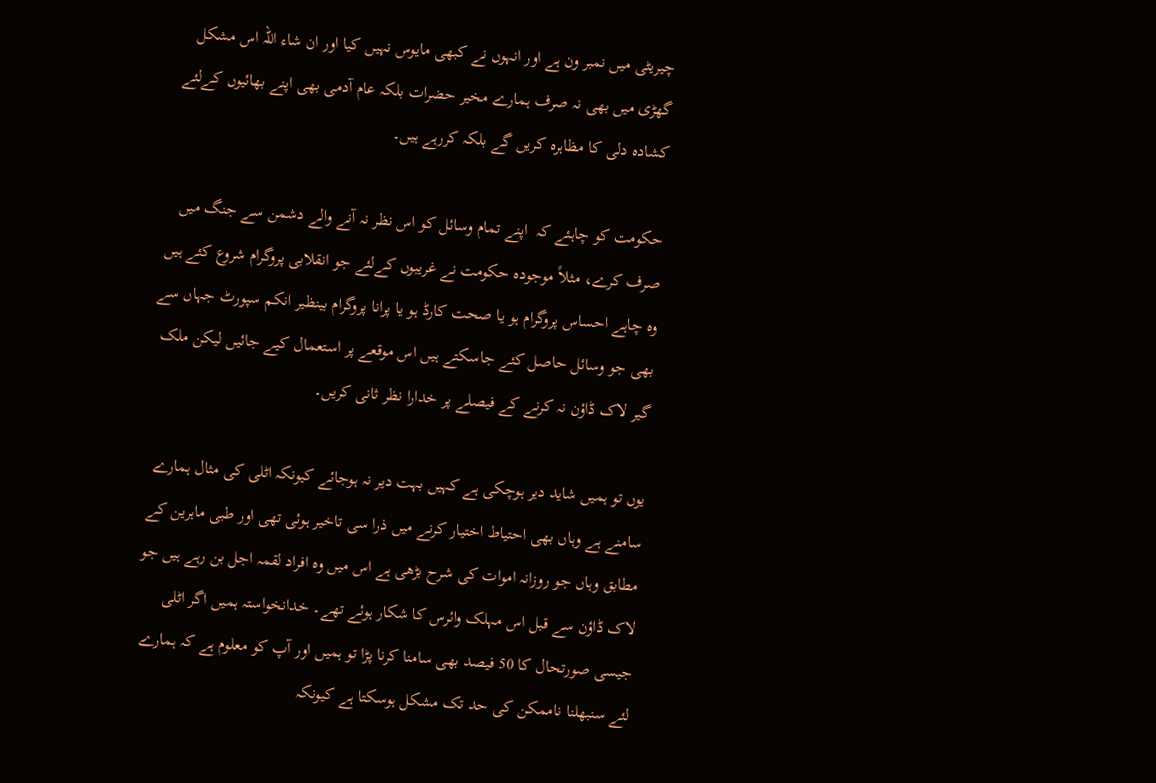چیریٹی میں نمبر ون ہے اور انہوں نے کبھی مایوس نہیں کیا اور ان شاء اللہ اس مشکل گھڑی میں بھی نہ صرف ہمارے مخیر حضرات بلکہ عام آدمی بھی اپنے بھائیوں کےلئے کشادہ دلی کا مظاہرہ کریں گے بلکہ کررہے ہیں۔

حکومت کو چاہئے کہ  اپنے تمام وسائل کو اس نظر نہ آنے والے دشمن سے جنگ میں صرف کرے، مثلاً موجودہ حکومت نے غریبوں کےلئے جو انقلابی پروگرام شروع کئے ہیں وہ چاہے احساس پروگرام ہو یا صحت کارڈ ہو یا پرانا پروگرام بینظیر انکم سپورٹ جہاں سے بھی جو وسائل حاصل کئے جاسکتے ہیں اس موقعے پر استعمال کیے جائیں لیکن ملک گیر لاک ڈاؤن نہ کرنے کے فیصلے پر خدارا نظر ثانی کریں۔

یوں تو ہمیں شاید دیر ہوچکی ہے کہیں بہت دیر نہ ہوجائے کیونکہ اٹلی کی مثال ہمارے سامنے ہے وہاں بھی احتیاط اختیار کرنے میں ذرا سی تاخیر ہوئی تھی اور طبی ماہرین کے مطابق وہاں جو روزانہ اموات کی شرح بڑھی ہے اس میں وہ افراد لقمہ اجل بن رہے ہیں جو لاک ڈاؤن سے قبل اس مہلک وائرس کا شکار ہوئے تھے۔ خدانخواستہ ہمیں اگر اٹلی جیسی صورتحال کا 50 فیصد بھی سامنا کرنا پڑا تو ہمیں اور آپ کو معلوم ہے کہ ہمارے لئے سنبھلنا ناممکن کی حد تک مشکل ہوسکتا ہے کیونکہ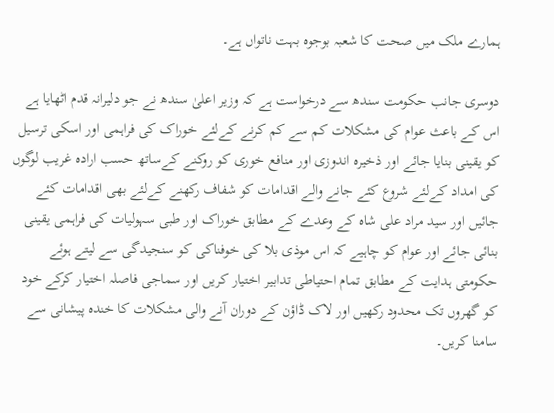ہمارے ملک میں صحت کا شعبہ بوجوہ بہت ناتواں ہے۔

دوسری جانب حکومت سندھ سے درخواست ہے کہ وزیر اعلیٰ سندھ نے جو دلیرانہ قدم اٹھایا ہے اس کے باعث عوام کی مشکلات کم سے کم کرنے کےلئے خوراک کی فراہمی اور اسکی ترسیل کو یقینی بنایا جائے اور ذخیرہ اندوزی اور منافع خوری کو روکنے کےساتھ حسب ارادہ غریب لوگوں کی امداد کےلئے شروع کئے جانے والے اقدامات کو شفاف رکھنے کےلئے بھی اقدامات کئے جائیں اور سید مراد علی شاہ کے وعدے کے مطابق خوراک اور طبی سہولیات کی فراہمی یقینی بنائی جائے اور عوام کو چاہیے کہ اس موذی بلا کی خوفناکی کو سنجیدگی سے لیتے ہوئے حکومتی ہدایت کے مطابق تمام احتیاطی تدابیر اختیار کریں اور سماجی فاصلہ اختیار کرکے خود کو گھروں تک محدود رکھیں اور لاک ڈاؤن کے دوران آنے والی مشکلات کا خندہ پیشانی سے سامنا کریں۔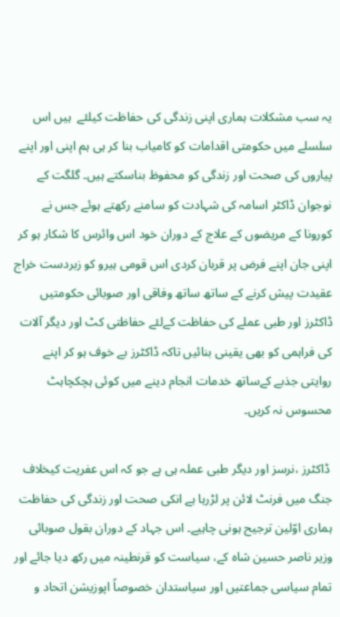یہ سب مشکلات ہماری اپنی زندگی کی حفاظت کیلئے  ہیں اس سلسلے میں حکومتی اقدامات کو کامیاب بنا کر ہی ہم اپنی اور اپنے پیاروں کی صحت اور زندگی کو محفوظ بناسکتے ہیں۔ گلگت کے نوجوان ڈاکٹر اسامہ کی شہادت کو سامنے رکھتے ہوئے جس نے کورونا کے مریضوں کے علاج کے دوران خود اس وائرس کا شکار ہو کر اپنی جان اپنے فرض پر قربان کردی اس قومی ہیرو کو زبردست خراج عقیدت پیش کرنے کے ساتھ ساتھ وفاقی اور صوبائی حکومتیں ڈاکٹرز اور طبی عملے کی حفاظت کےلئے حفاظتی کٹ اور دیگر آلات کی فراہمی کو بھی یقینی بنائیں تاکہ ڈاکٹرز بے خوف ہو کر اپنے روایتی جذبے کےساتھ خدمات انجام دینے میں کوئی ہچکچاہٹ محسوس نہ کریں۔

 ڈاکٹرز ،نرسز اور دیگر طبی عملہ ہی ہے جو کہ اس عفریت کیخلاف جنگ میں فرنٹ لائن پر لڑرہا ہے انکی صحت اور زندگی کی حفاظت ہماری اوّلین ترجیح ہونی چاہیے۔ اس جہاد کے دوران بقول صوبائی وزیر ناصر حسین شاہ کے، سیاست کو قرنطینہ میں رکھ دیا جائے اور تمام سیاسی جماعتیں اور سیاستدان خصوصاً اپوزیشن اتحاد و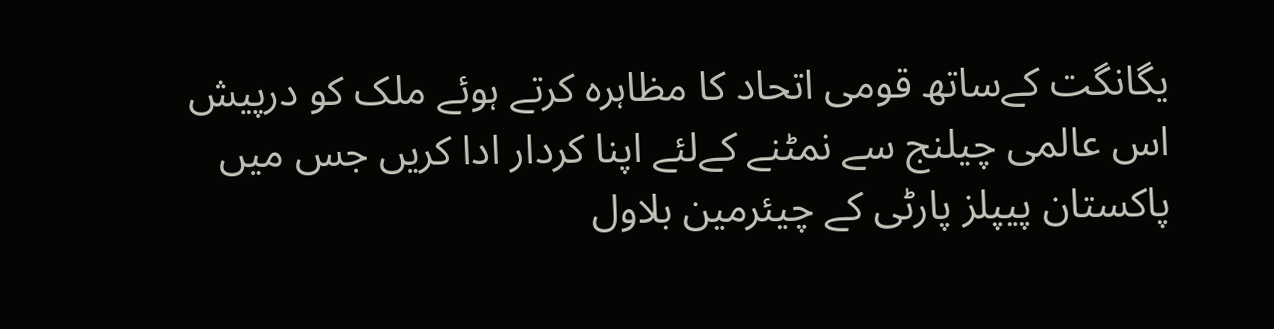یگانگت کےساتھ قومی اتحاد کا مظاہرہ کرتے ہوئے ملک کو درپیش اس عالمی چیلنج سے نمٹنے کےلئے اپنا کردار ادا کریں جس میں پاکستان پیپلز پارٹی کے چیئرمین بلاول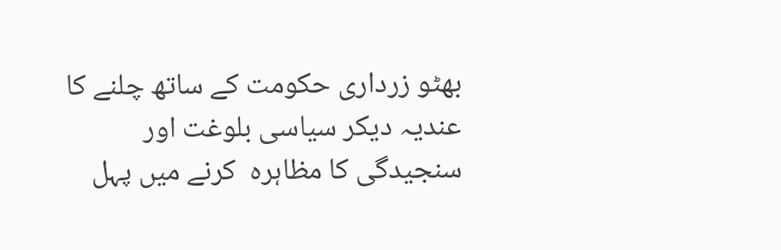بھٹو زرداری حکومت کے ساتھ چلنے کا عندیہ دیکر سیاسی بلوغت اور سنجیدگی کا مظاہرہ  کرنے میں پہل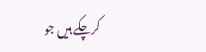کرچکے ہیں جو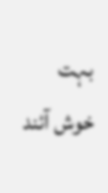بہت خوش آئند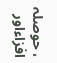، حوصلہ افزاءاور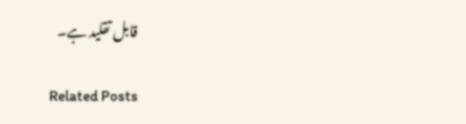قابل تقلید ہے۔

Related Posts